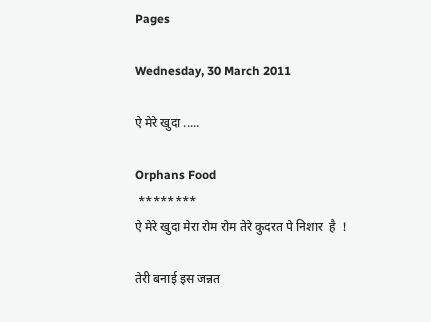Pages

Wednesday, 30 March 2011

ऐ मेरे खुदा .....

Orphans Food
 ********
ऐ मेरे खुदा मेरा रोम रोम तेरे कुदरत पे निशार  है  !

तेरी बनाई इस जन्नत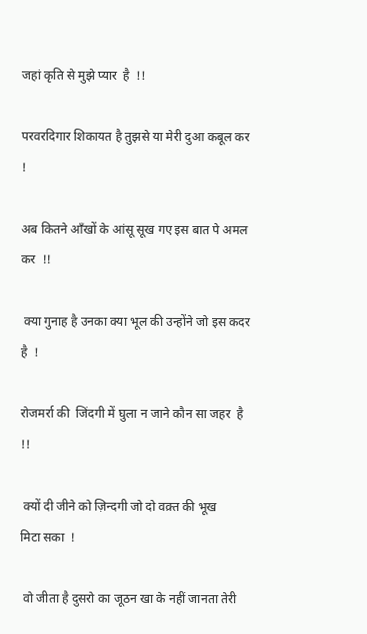जहां कृति से मुझे प्यार  है  !!

परवरदिगार शिकायत है तुझसे या मेरी दुआ कबूल कर  !

अब कितने आँखों के आंसू सूख गए इस बात पे अमल कर  !!

 क्या गुनाह है उनका क्या भूल की उन्होंने जो इस कदर  है  !

रोजमर्रा की  जिंदगी में घुला न जाने कौन सा जहर  है  !!

 क्यों दी जीने को ज़िन्दगी जो दो वक़्त की भूख
मिटा सका  !

 वो जीता है दुसरो का जूठन खा के नहीं जानता तेरी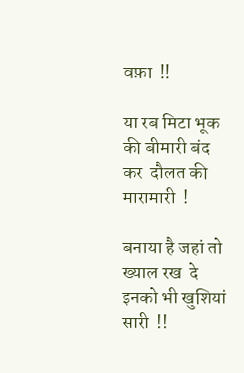वफ़ा  !!

या रब मिटा भूक की बीमारी बंद कर  दौलत की मारामारी  !

बनाया है जहां तो ख्याल रख  दे  इनको भी खुशियां सारी  !!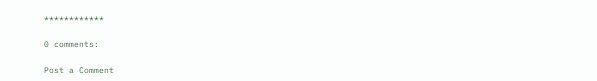************

0 comments:

Post a Comment